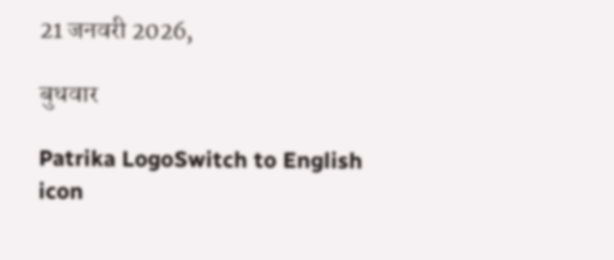21 जनवरी 2026,

बुधवार

Patrika LogoSwitch to English
icon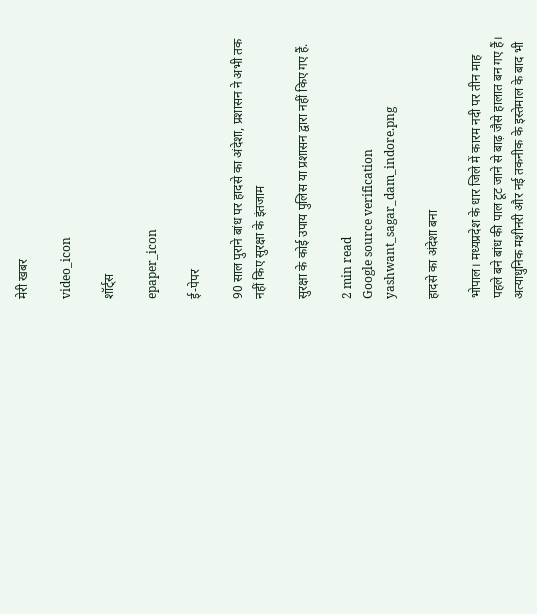मेरी खबर

video_icon

शॉर्ट्स

epaper_icon

ई-पेपर

90 साल पुराने बांध पर हादसे का अंदेशा, प्रशासन ने अभी तक नहीं किए सुरक्षा के इंतजाम

सुरक्षा के कोई उपाय पुलिस या प्रशासन द्वारा नहीं किए गए हैं.

2 min read
Google source verification
yashwant_sagar_dam_indore.png

हादसे का अंदेशा बना

भोपाल। मध्यप्रदेश के धार जिले में कारम नदी पर तीन माह पहले बने बांध की पाल टूट जाने से बाढ़ जैसे हालात बन गए हैं। अत्याधुनिक मशीनरी और नई तकनीक के इस्तेमाल के बाद भी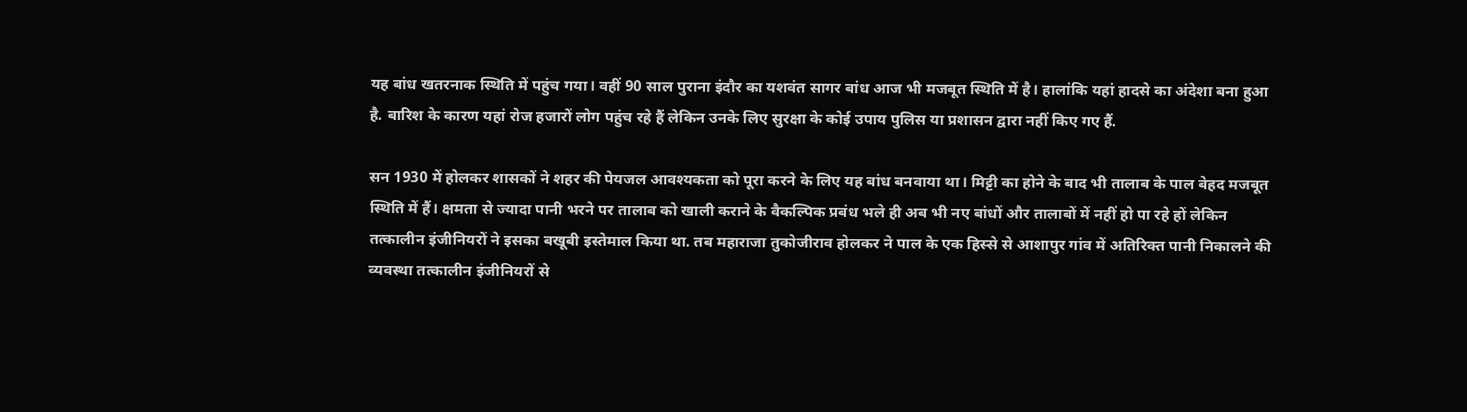यह बांध खतरनाक स्थिति में पहुंच गया। वहीं 90 साल पुराना इंदौर का यशवंत सागर बांध आज भी मजबूत स्थिति में है। हालांकि यहां हादसे का अंदेशा बना हुआ है. बारिश के कारण यहां रोज हजारों लोग पहुंच रहे हैं लेकिन उनके लिए सुरक्षा के कोई उपाय पुलिस या प्रशासन द्वारा नहीं किए गए हैं.

सन 1930 में होलकर शासकों ने शहर की पेयजल आवश्यकता को पूरा करने के लिए यह बांध बनवाया था। मिट्टी का होने के बाद भी तालाब के पाल बेहद मजबूत स्थिति में हैं। क्षमता से ज्यादा पानी भरने पर तालाब को खाली कराने के वैकल्पिक प्रबंध भले ही अब भी नए बांधों और तालाबों में नहीं हो पा रहे हों लेकिन तत्कालीन इंजीनियरों ने इसका बखूबी इस्तेमाल किया था. तब महाराजा तुकोजीराव होलकर ने पाल के एक हिस्से से आशापुर गांव में अतिरिक्त पानी निकालने की व्यवस्था तत्कालीन इंजीनियरों से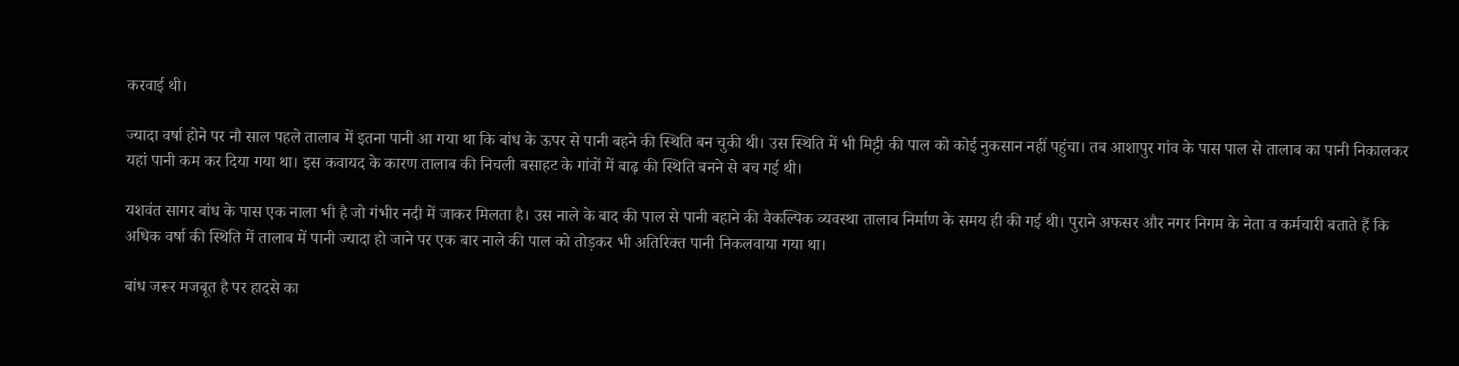करवाई थी।

ज्यादा वर्षा होने पर नौ साल पहले तालाब में इतना पानी आ गया था कि बांध के ऊपर से पानी बहने की स्थिति बन चुकी थी। उस स्थिति में भी मिट्टी की पाल को कोई नुकसान नहीं पहुंचा। तब आशापुर गांव के पास पाल से तालाब का पानी निकालकर यहां पानी कम कर दिया गया था। इस कवायद के कारण तालाब की निचली बसाहट के गांवों में बाढ़ की स्थिति बनने से बच गई थी।

यशवंत सागर बांध के पास एक नाला भी है जो गंभीर नदी में जाकर मिलता है। उस नाले के बाद की पाल से पानी बहाने की वैकल्पिक व्यवस्था तालाब निर्माण के समय ही की गई थी। पुराने अफसर और नगर निगम के नेता व कर्मचारी बताते हैं कि अधिक वर्षा की स्थिति में तालाब में पानी ज्यादा हो जाने पर एक बार नाले की पाल को तोड़कर भी अतिरिक्त पानी निकलवाया गया था।

बांध जरूर मजबूत है पर हादसे का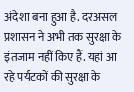अंदेशा बना हुआ है. दरअसल प्रशासन ने अभी तक सुरक्षा के इंतजाम नहीं किए हैं. यहां आ रहे पर्यटकों की सुरक्षा के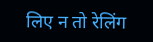लिए न तो रेलिंग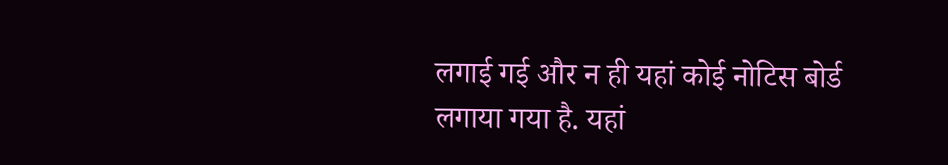लगाई गई और न ही यहां कोई नोटिस बोर्ड लगाया गया है. यहां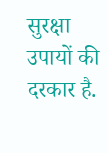सुरक्षा उपायों की दरकार है.